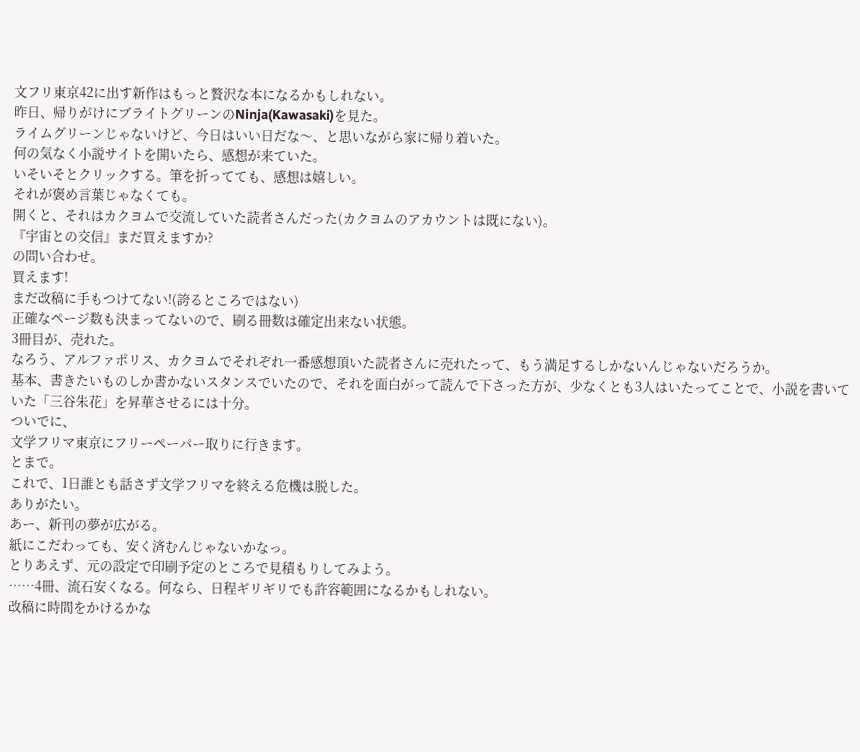文フリ東京42に出す新作はもっと贅沢な本になるかもしれない。
昨日、帰りがけにブライトグリーンのNinja(Kawasaki)を見た。
ライムグリーンじゃないけど、今日はいい日だな〜、と思いながら家に帰り着いた。
何の気なく小説サイトを開いたら、感想が来ていた。
いそいそとクリックする。筆を折ってても、感想は嬉しい。
それが褒め言葉じゃなくても。
開くと、それはカクヨムで交流していた読者さんだった(カクヨムのアカウントは既にない)。
『宇宙との交信』まだ買えますか?
の問い合わせ。
買えます!
まだ改稿に手もつけてない!(誇るところではない)
正確なページ数も決まってないので、刷る冊数は確定出来ない状態。
3冊目が、売れた。
なろう、アルファポリス、カクヨムでそれぞれ一番感想頂いた読者さんに売れたって、もう満足するしかないんじゃないだろうか。
基本、書きたいものしか書かないスタンスでいたので、それを面白がって読んで下さった方が、少なくとも3人はいたってことで、小説を書いていた「三谷朱花」を昇華させるには十分。
ついでに、
文学フリマ東京にフリーペーパー取りに行きます。
とまで。
これで、1日誰とも話さず文学フリマを終える危機は脱した。
ありがたい。
あー、新刊の夢が広がる。
紙にこだわっても、安く済むんじゃないかなっ。
とりあえず、元の設定で印刷予定のところで見積もりしてみよう。
……4冊、流石安くなる。何なら、日程ギリギリでも許容範囲になるかもしれない。
改稿に時間をかけるかな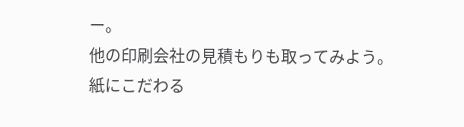ー。
他の印刷会社の見積もりも取ってみよう。
紙にこだわる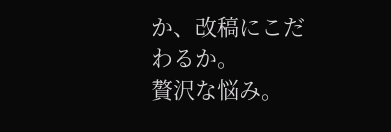か、改稿にこだわるか。
贅沢な悩み。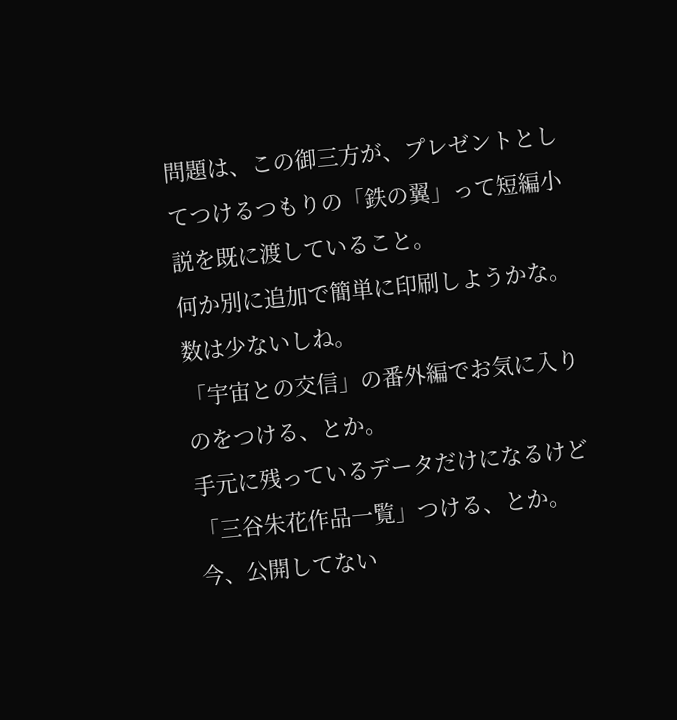問題は、この御三方が、プレゼントとしてつけるつもりの「鉄の翼」って短編小説を既に渡していること。
何か別に追加で簡単に印刷しようかな。数は少ないしね。
「宇宙との交信」の番外編でお気に入りのをつける、とか。
手元に残っているデータだけになるけど「三谷朱花作品一覧」つける、とか。
今、公開してない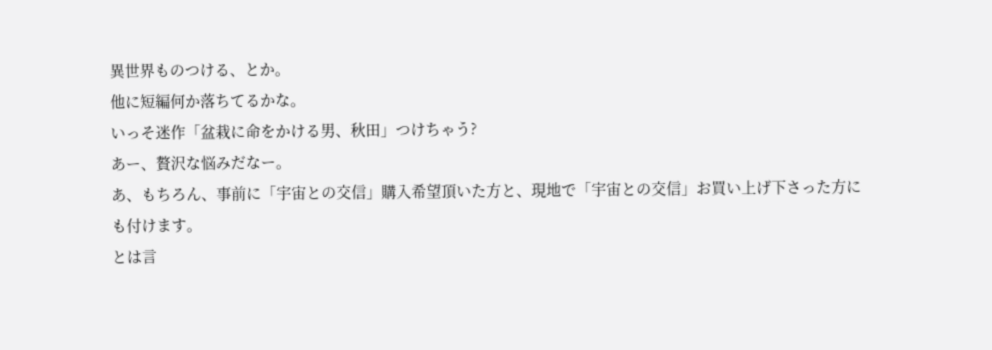異世界ものつける、とか。
他に短編何か落ちてるかな。
いっそ迷作「盆栽に命をかける男、秋田」つけちゃう?
あー、贅沢な悩みだなー。
あ、もちろん、事前に「宇宙との交信」購入希望頂いた方と、現地で「宇宙との交信」お買い上げ下さった方にも付けます。
とは言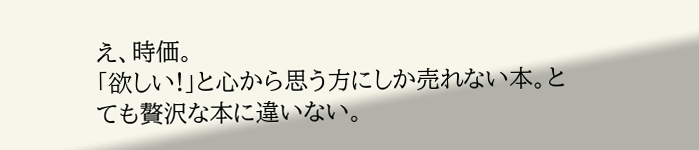え、時価。
「欲しい!」と心から思う方にしか売れない本。とても贅沢な本に違いない。